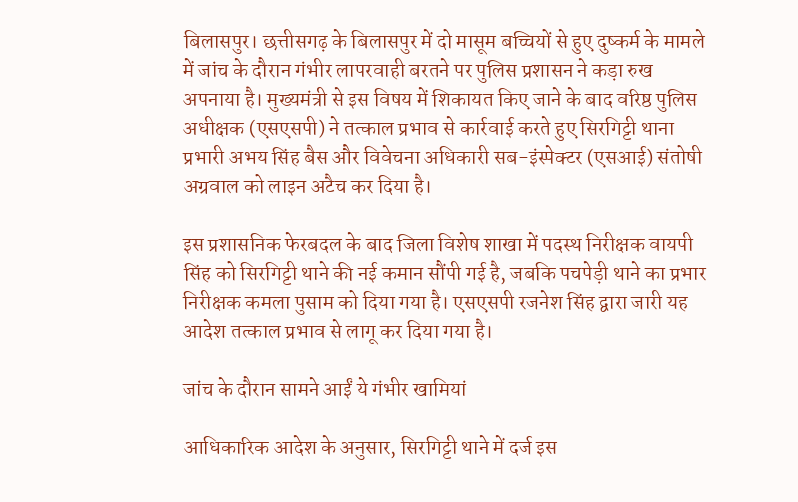बिलासपुर। छत्तीसगढ़ के बिलासपुर में दो मासूम बच्चियों से हुए दुष्कर्म के मामले में जांच के दौरान गंभीर लापरवाही बरतने पर पुलिस प्रशासन ने कड़ा रुख अपनाया है। मुख्यमंत्री से इस विषय में शिकायत किए जाने के बाद वरिष्ठ पुलिस अधीक्षक (एसएसपी) ने तत्काल प्रभाव से कार्रवाई करते हुए सिरगिट्टी थाना प्रभारी अभय सिंह बैस और विवेचना अधिकारी सब-इंस्पेक्टर (एसआई) संतोषी अग्रवाल को लाइन अटैच कर दिया है।

इस प्रशासनिक फेरबदल के बाद जिला विशेष शाखा में पदस्थ निरीक्षक वायपी सिंह को सिरगिट्टी थाने की नई कमान सौंपी गई है, जबकि पचपेड़ी थाने का प्रभार निरीक्षक कमला पुसाम को दिया गया है। एसएसपी रजनेश सिंह द्वारा जारी यह आदेश तत्काल प्रभाव से लागू कर दिया गया है।

जांच के दौरान सामने आईं ये गंभीर खामियां

आधिकारिक आदेश के अनुसार, सिरगिट्टी थाने में दर्ज इस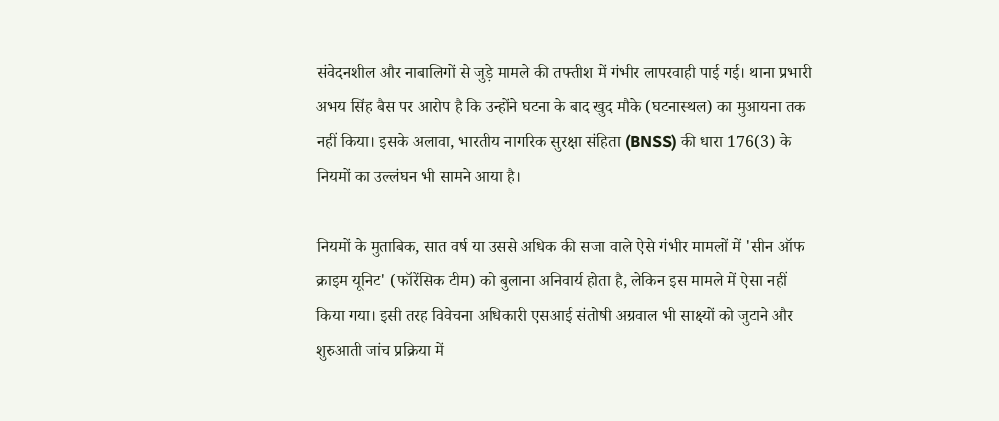संवेदनशील और नाबालिगों से जुड़े मामले की तफ्तीश में गंभीर लापरवाही पाई गई। थाना प्रभारी अभय सिंह बैस पर आरोप है कि उन्होंने घटना के बाद खुद मौके (घटनास्थल) का मुआयना तक नहीं किया। इसके अलावा, भारतीय नागरिक सुरक्षा संहिता (BNSS) की धारा 176(3) के नियमों का उल्लंघन भी सामने आया है।

नियमों के मुताबिक, सात वर्ष या उससे अधिक की सजा वाले ऐसे गंभीर मामलों में 'सीन ऑफ क्राइम यूनिट' (फॉरेंसिक टीम) को बुलाना अनिवार्य होता है, लेकिन इस मामले में ऐसा नहीं किया गया। इसी तरह विवेचना अधिकारी एसआई संतोषी अग्रवाल भी साक्ष्यों को जुटाने और शुरुआती जांच प्रक्रिया में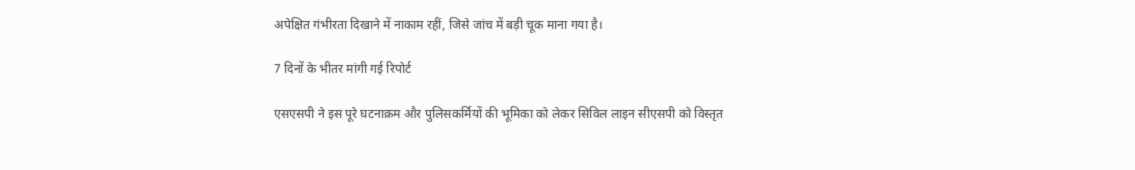अपेक्षित गंभीरता दिखाने में नाकाम रहीं, जिसे जांच में बड़ी चूक माना गया है।

7 दिनों के भीतर मांगी गई रिपोर्ट

एसएसपी ने इस पूरे घटनाक्रम और पुलिसकर्मियों की भूमिका को लेकर सिविल लाइन सीएसपी को विस्तृत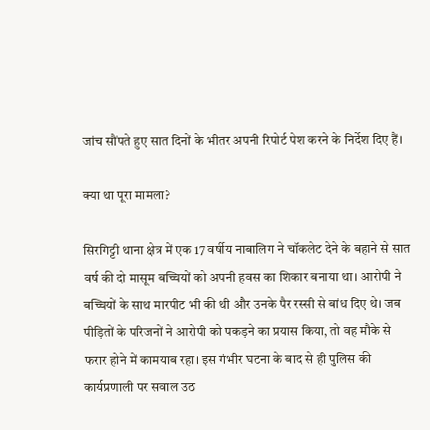जांच सौंपते हुए सात दिनों के भीतर अपनी रिपोर्ट पेश करने के निर्देश दिए हैं।

क्या था पूरा मामला?

सिरगिट्टी थाना क्षेत्र में एक 17 वर्षीय नाबालिग ने चॉकलेट देने के बहाने से सात वर्ष की दो मासूम बच्चियों को अपनी हवस का शिकार बनाया था। आरोपी ने बच्चियों के साथ मारपीट भी की थी और उनके पैर रस्सी से बांध दिए थे। जब पीड़ितों के परिजनों ने आरोपी को पकड़ने का प्रयास किया, तो वह मौके से फरार होने में कामयाब रहा। इस गंभीर घटना के बाद से ही पुलिस की कार्यप्रणाली पर सवाल उठ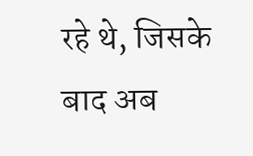रहे थे, जिसके बाद अब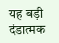यह बड़ी दंडात्मक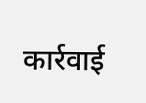कार्रवाई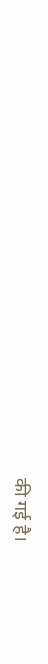की गई है।